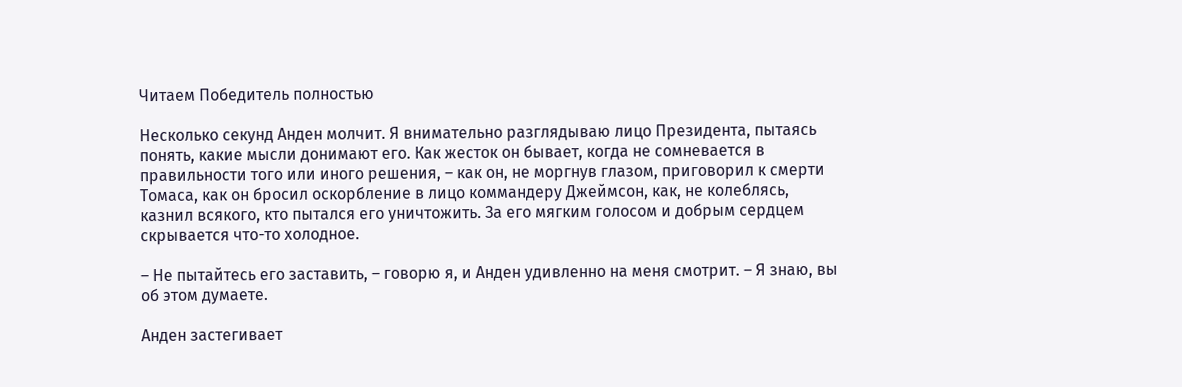Читаем Победитель полностью

Несколько секунд Анден молчит. Я внимательно разглядываю лицо Президента, пытаясь понять, какие мысли донимают его. Как жесток он бывает, когда не сомневается в правильности того или иного решения, – как он, не моргнув глазом, приговорил к смерти Томаса, как он бросил оскорбление в лицо коммандеру Джеймсон, как, не колеблясь, казнил всякого, кто пытался его уничтожить. За его мягким голосом и добрым сердцем скрывается что-то холодное.

– Не пытайтесь его заставить, – говорю я, и Анден удивленно на меня смотрит. – Я знаю, вы об этом думаете.

Анден застегивает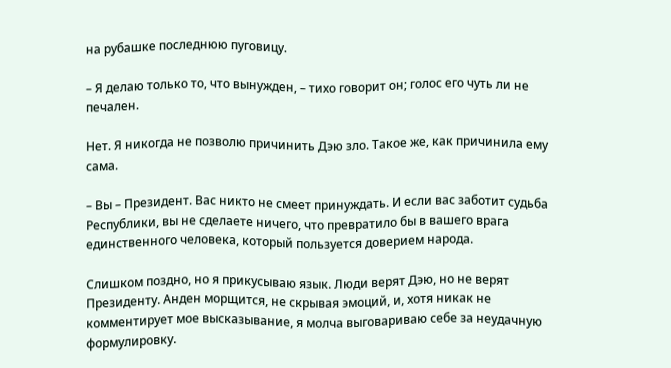на рубашке последнюю пуговицу.

– Я делаю только то, что вынужден, – тихо говорит он; голос его чуть ли не печален.

Нет. Я никогда не позволю причинить Дэю зло. Такое же, как причинила ему сама.

– Вы – Президент. Вас никто не смеет принуждать. И если вас заботит судьба Республики, вы не сделаете ничего, что превратило бы в вашего врага единственного человека, который пользуется доверием народа.

Слишком поздно, но я прикусываю язык. Люди верят Дэю, но не верят Президенту. Анден морщится, не скрывая эмоций, и, хотя никак не комментирует мое высказывание, я молча выговариваю себе за неудачную формулировку.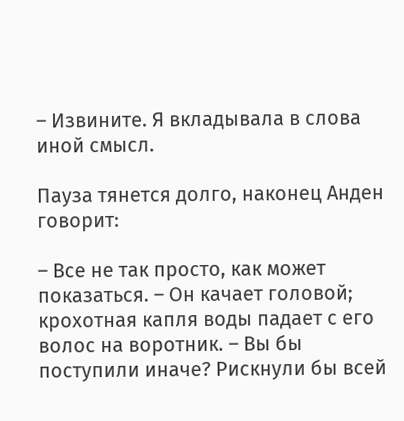– Извините. Я вкладывала в слова иной смысл.

Пауза тянется долго, наконец Анден говорит:

– Все не так просто, как может показаться. – Он качает головой; крохотная капля воды падает с его волос на воротник. – Вы бы поступили иначе? Рискнули бы всей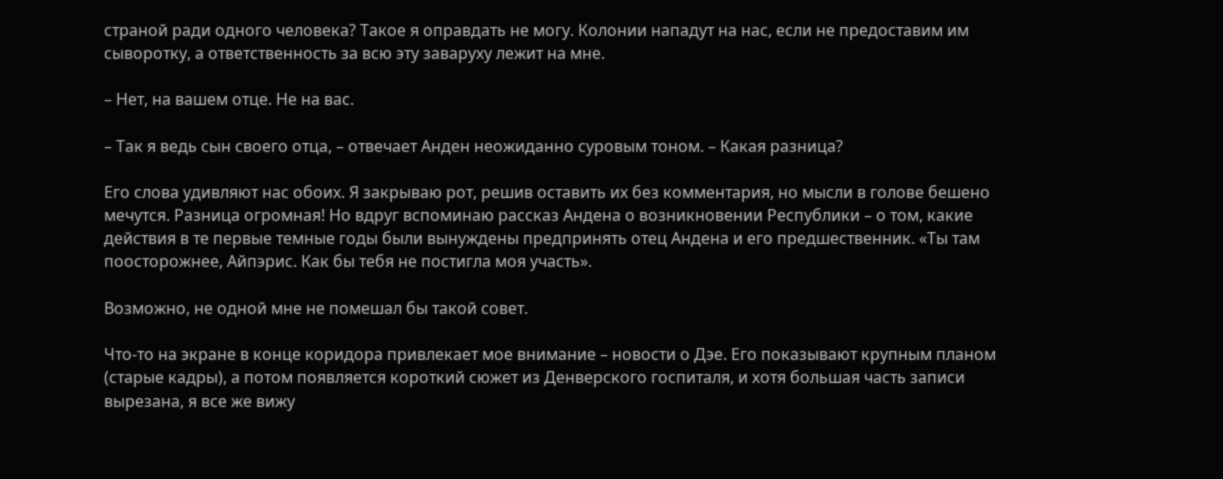страной ради одного человека? Такое я оправдать не могу. Колонии нападут на нас, если не предоставим им сыворотку, а ответственность за всю эту заваруху лежит на мне.

– Нет, на вашем отце. Не на вас.

– Так я ведь сын своего отца, – отвечает Анден неожиданно суровым тоном. – Какая разница?

Его слова удивляют нас обоих. Я закрываю рот, решив оставить их без комментария, но мысли в голове бешено мечутся. Разница огромная! Но вдруг вспоминаю рассказ Андена о возникновении Республики – о том, какие действия в те первые темные годы были вынуждены предпринять отец Андена и его предшественник. «Ты там поосторожнее, Айпэрис. Как бы тебя не постигла моя участь».

Возможно, не одной мне не помешал бы такой совет.

Что-то на экране в конце коридора привлекает мое внимание – новости о Дэе. Его показывают крупным планом (старые кадры), а потом появляется короткий сюжет из Денверского госпиталя, и хотя большая часть записи вырезана, я все же вижу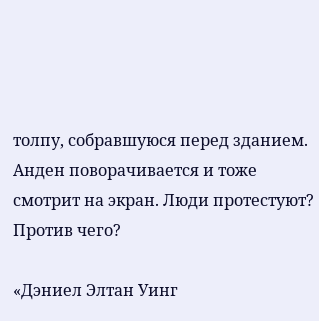толпу, собравшуюся перед зданием. Анден поворачивается и тоже смотрит на экран. Люди протестуют? Против чего?

«Дэниел Элтан Уинг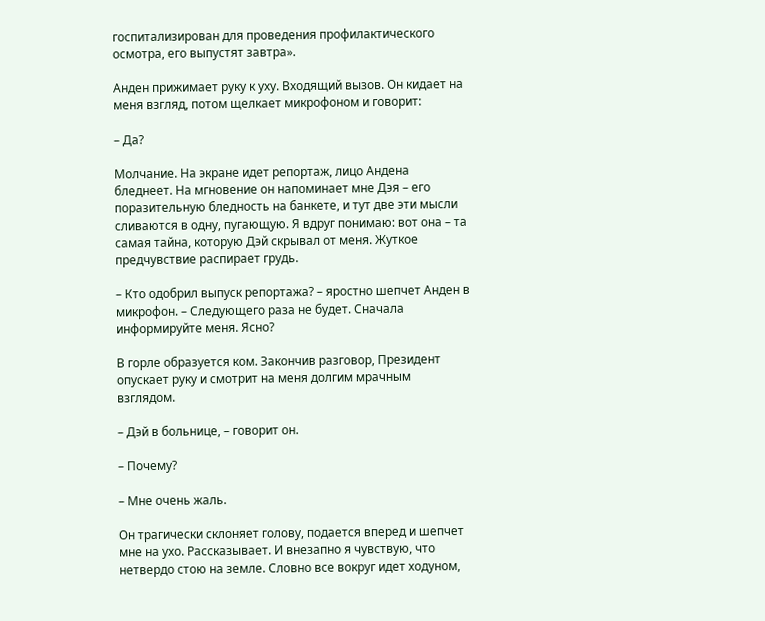госпитализирован для проведения профилактического осмотра, его выпустят завтра».

Анден прижимает руку к уху. Входящий вызов. Он кидает на меня взгляд, потом щелкает микрофоном и говорит:

– Да?

Молчание. На экране идет репортаж, лицо Андена бледнеет. На мгновение он напоминает мне Дэя – его поразительную бледность на банкете, и тут две эти мысли сливаются в одну, пугающую. Я вдруг понимаю: вот она – та самая тайна, которую Дэй скрывал от меня. Жуткое предчувствие распирает грудь.

– Кто одобрил выпуск репортажа? – яростно шепчет Анден в микрофон. – Следующего раза не будет. Сначала информируйте меня. Ясно?

В горле образуется ком. Закончив разговор, Президент опускает руку и смотрит на меня долгим мрачным взглядом.

– Дэй в больнице, – говорит он.

– Почему?

– Мне очень жаль.

Он трагически склоняет голову, подается вперед и шепчет мне на ухо. Рассказывает. И внезапно я чувствую, что нетвердо стою на земле. Словно все вокруг идет ходуном,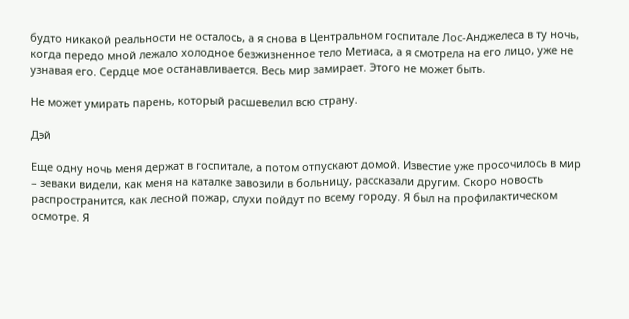будто никакой реальности не осталось, а я снова в Центральном госпитале Лос-Анджелеса в ту ночь, когда передо мной лежало холодное безжизненное тело Метиаса, а я смотрела на его лицо, уже не узнавая его. Сердце мое останавливается. Весь мир замирает. Этого не может быть.

Не может умирать парень, который расшевелил всю страну.

Дэй

Еще одну ночь меня держат в госпитале, а потом отпускают домой. Известие уже просочилось в мир – зеваки видели, как меня на каталке завозили в больницу, рассказали другим. Скоро новость распространится, как лесной пожар, слухи пойдут по всему городу. Я был на профилактическом осмотре. Я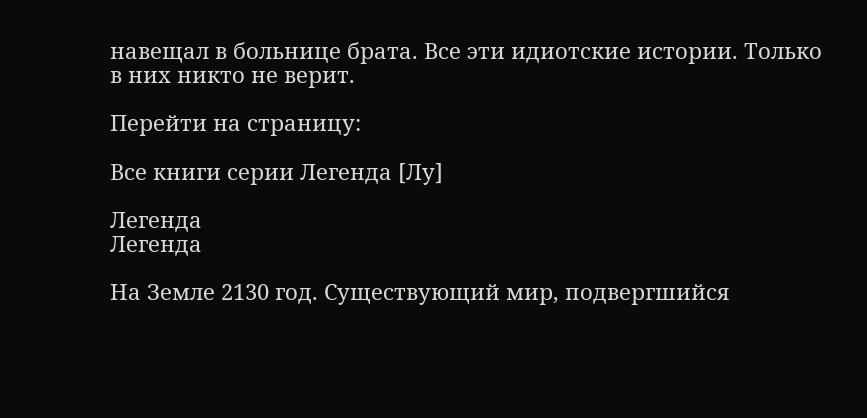навещал в больнице брата. Все эти идиотские истории. Только в них никто не верит.

Перейти на страницу:

Все книги серии Легенда [Лу]

Легенда
Легенда

На Земле 2130 год. Существующий мир, подвергшийся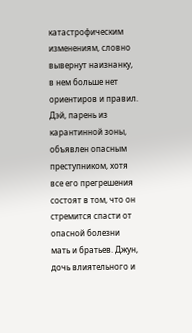катастрофическим изменениям, словно вывернут наизнанку, в нем больше нет ориентиров и правил. Дэй, парень из карантинной зоны, объявлен опасным преступником, хотя все его прегрешения состоят в том, что он стремится спасти от опасной болезни мать и братьев. Джун, дочь влиятельного и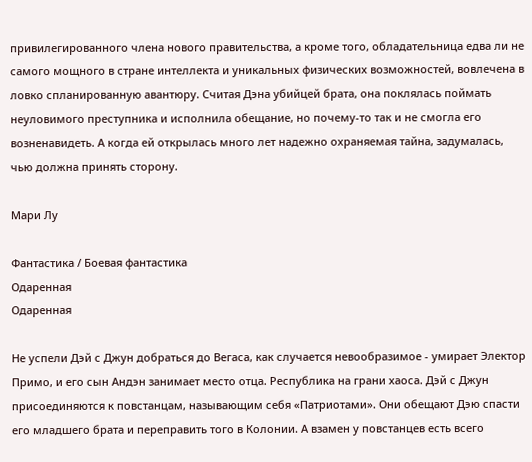привилегированного члена нового правительства, а кроме того, обладательница едва ли не самого мощного в стране интеллекта и уникальных физических возможностей, вовлечена в ловко спланированную авантюру. Считая Дэна убийцей брата, она поклялась поймать неуловимого преступника и исполнила обещание, но почему-то так и не смогла его возненавидеть. А когда ей открылась много лет надежно охраняемая тайна, задумалась, чью должна принять сторону.

Мари Лу

Фантастика / Боевая фантастика
Одаренная
Одаренная

Не успели Дэй с Джун добраться до Вегаса, как случается невообразимое - умирает Электор Примо, и его сын Андэн занимает место отца. Республика на грани хаоса. Дэй с Джун присоединяются к повстанцам, называющим себя «Патриотами». Они обещают Дэю спасти его младшего брата и переправить того в Колонии. А взамен у повстанцев есть всего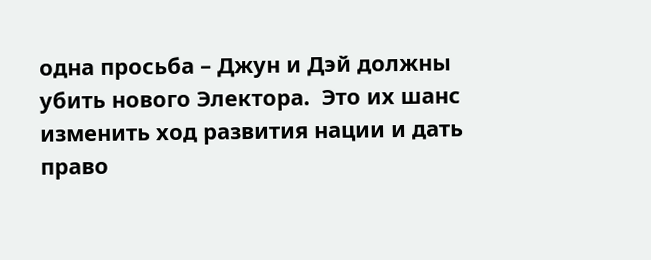одна просьба – Джун и Дэй должны убить нового Электора.  Это их шанс изменить ход развития нации и дать право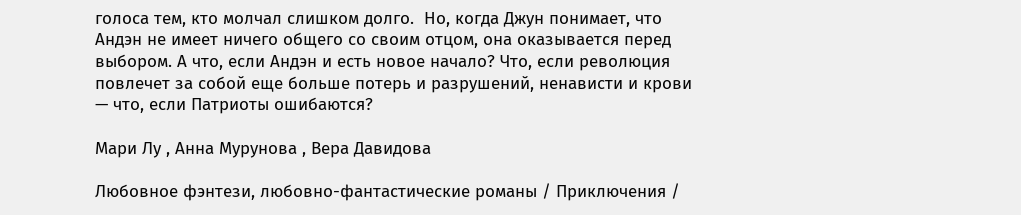голоса тем, кто молчал слишком долго.  Но, когда Джун понимает, что Андэн не имеет ничего общего со своим отцом, она оказывается перед выбором. А что, если Андэн и есть новое начало? Что, если революция повлечет за собой еще больше потерь и разрушений, ненависти и крови — что, если Патриоты ошибаются?

Мари Лу , Анна Мурунова , Вера Давидова

Любовное фэнтези, любовно-фантастические романы / Приключения /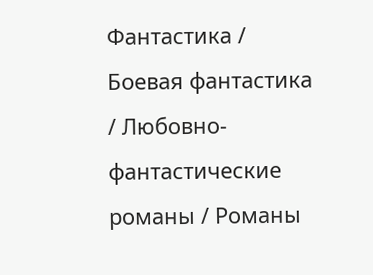Фантастика / Боевая фантастика / Любовно-фантастические романы / Романы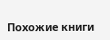Похожие книги